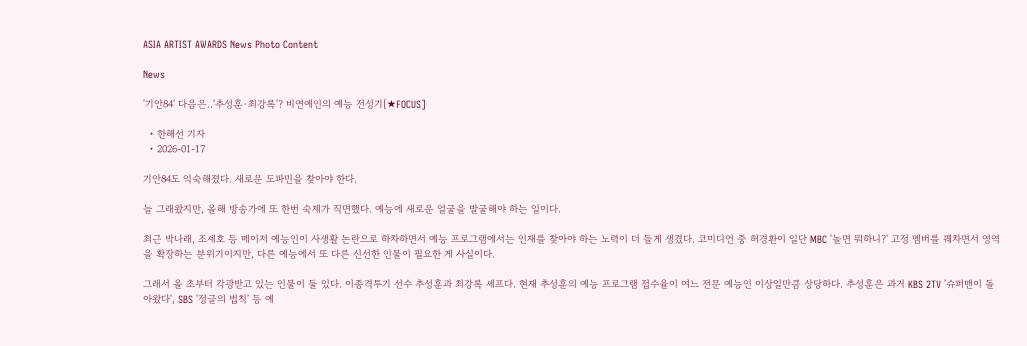ASIA ARTIST AWARDS News Photo Content

News

'기안84' 다음은..'추성훈·최강록'? 비연예인의 예능 전성기[★FOCUS]

  • 한해선 기자
  • 2026-01-17

기안84도 익숙해졌다. 새로운 도파민을 찾아야 한다.

늘 그래왔지만, 올해 방송가에 또 한번 숙제가 직면했다. 예능에 새로운 얼굴을 발굴해야 하는 일이다.

최근 박나래, 조세호 등 메이저 예능인이 사생활 논란으로 하차하면서 예능 프로그램에서는 인재를 찾아야 하는 노력이 더 들게 생겼다. 코미디언 중 허경환이 일단 MBC '놀면 뭐하니?' 고정 멤버를 꿰차면서 영역을 확장하는 분위기이지만, 다른 예능에서 또 다른 신선한 인물이 필요한 게 사실이다.

그래서 올 초부터 각광받고 있는 인물이 둘 있다. 이종격투기 선수 추성훈과 최강록 셰프다. 현재 추성훈의 예능 프로그램 접수율이 여느 전문 예능인 이상일만큼 상당하다. 추성훈은 과거 KBS 2TV '슈퍼맨이 돌아왔다', SBS '정글의 법칙' 등 예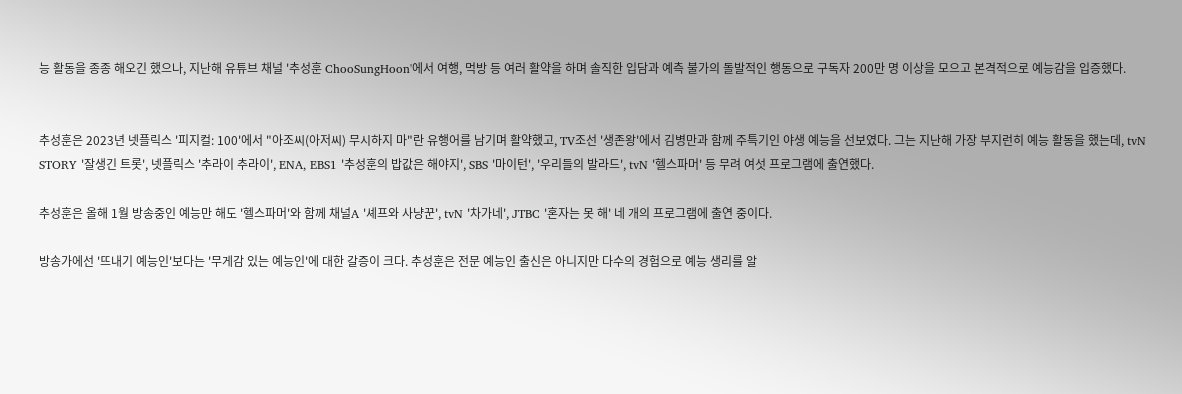능 활동을 종종 해오긴 했으나, 지난해 유튜브 채널 '추성훈 ChooSungHoon'에서 여행, 먹방 등 여러 활약을 하며 솔직한 입담과 예측 불가의 돌발적인 행동으로 구독자 200만 명 이상을 모으고 본격적으로 예능감을 입증했다.


추성훈은 2023년 넷플릭스 '피지컬: 100'에서 "아조씨(아저씨) 무시하지 마"란 유행어를 남기며 활약했고, TV조선 '생존왕'에서 김병만과 함께 주특기인 야생 예능을 선보였다. 그는 지난해 가장 부지런히 예능 활동을 했는데, tvN STORY '잘생긴 트롯', 넷플릭스 '추라이 추라이', ENA, EBS1 '추성훈의 밥값은 해야지', SBS '마이턴', '우리들의 발라드', tvN '헬스파머' 등 무려 여섯 프로그램에 출연했다.

추성훈은 올해 1월 방송중인 예능만 해도 '헬스파머'와 함께 채널A '셰프와 사냥꾼', tvN '차가네', JTBC '혼자는 못 해' 네 개의 프로그램에 출연 중이다.

방송가에선 '뜨내기 예능인'보다는 '무게감 있는 예능인'에 대한 갈증이 크다. 추성훈은 전문 예능인 출신은 아니지만 다수의 경험으로 예능 생리를 알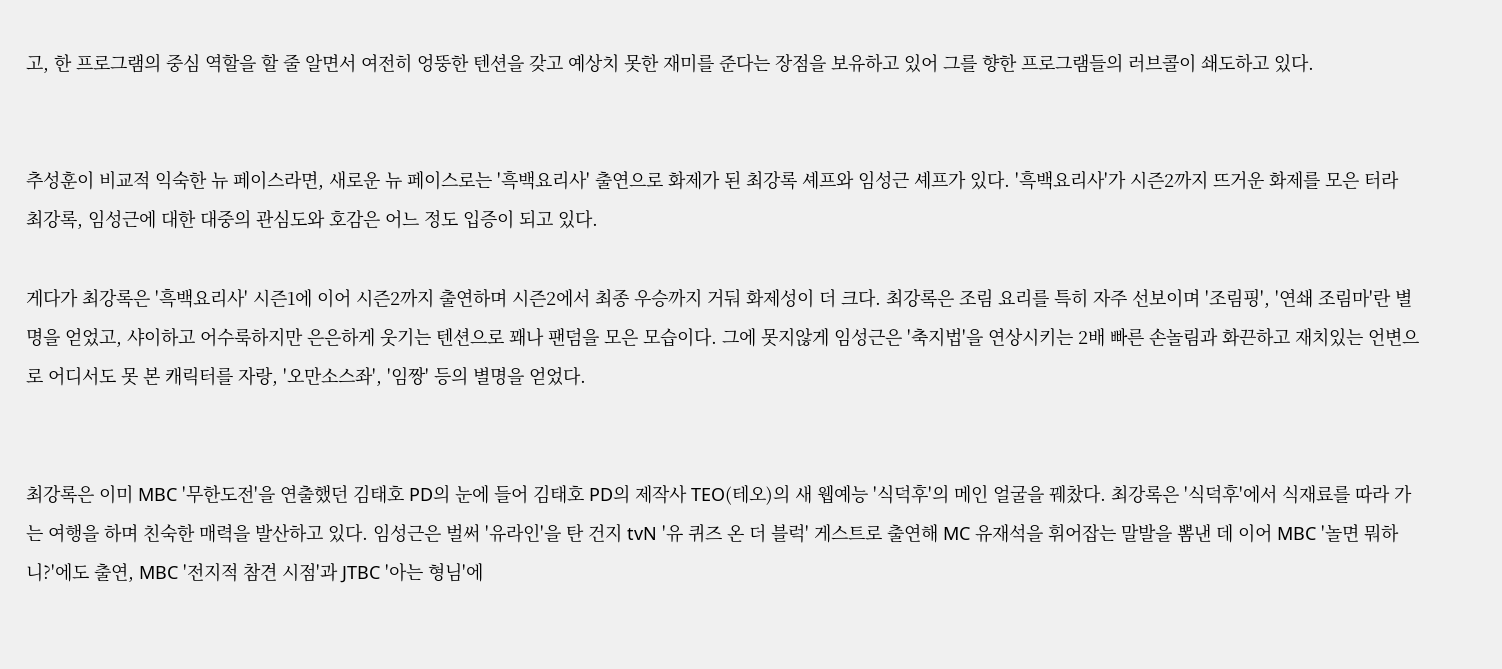고, 한 프로그램의 중심 역할을 할 줄 알면서 여전히 엉뚱한 텐션을 갖고 예상치 못한 재미를 준다는 장점을 보유하고 있어 그를 향한 프로그램들의 러브콜이 쇄도하고 있다.


추성훈이 비교적 익숙한 뉴 페이스라면, 새로운 뉴 페이스로는 '흑백요리사' 출연으로 화제가 된 최강록 셰프와 임성근 셰프가 있다. '흑백요리사'가 시즌2까지 뜨거운 화제를 모은 터라 최강록, 임성근에 대한 대중의 관심도와 호감은 어느 정도 입증이 되고 있다.

게다가 최강록은 '흑백요리사' 시즌1에 이어 시즌2까지 출연하며 시즌2에서 최종 우승까지 거둬 화제성이 더 크다. 최강록은 조림 요리를 특히 자주 선보이며 '조림핑', '연쇄 조림마'란 별명을 얻었고, 샤이하고 어수룩하지만 은은하게 웃기는 텐션으로 꽤나 팬덤을 모은 모습이다. 그에 못지않게 임성근은 '축지법'을 연상시키는 2배 빠른 손놀림과 화끈하고 재치있는 언변으로 어디서도 못 본 캐릭터를 자랑, '오만소스좌', '임짱' 등의 별명을 얻었다.


최강록은 이미 MBC '무한도전'을 연출했던 김태호 PD의 눈에 들어 김태호 PD의 제작사 TEO(테오)의 새 웹예능 '식덕후'의 메인 얼굴을 꿰찼다. 최강록은 '식덕후'에서 식재료를 따라 가는 여행을 하며 친숙한 매력을 발산하고 있다. 임성근은 벌써 '유라인'을 탄 건지 tvN '유 퀴즈 온 더 블럭' 게스트로 출연해 MC 유재석을 휘어잡는 말발을 뽐낸 데 이어 MBC '놀면 뭐하니?'에도 출연, MBC '전지적 참견 시점'과 JTBC '아는 형님'에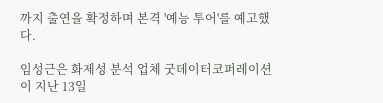까지 출연을 확정하며 본격 '예능 투어'를 예고했다.

임성근은 화제성 분석 업체 굿데이터코퍼레이션이 지난 13일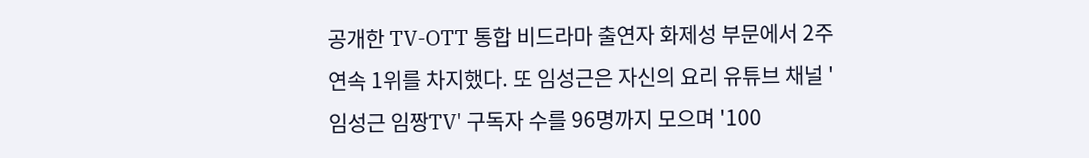공개한 TV-OTT 통합 비드라마 출연자 화제성 부문에서 2주 연속 1위를 차지했다. 또 임성근은 자신의 요리 유튜브 채널 '임성근 임짱TV' 구독자 수를 96명까지 모으며 '100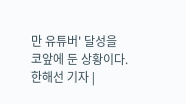만 유튜버' 달성을 코앞에 둔 상황이다.
한해선 기자 |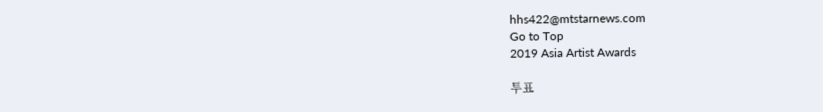hhs422@mtstarnews.com
Go to Top
2019 Asia Artist Awards

투표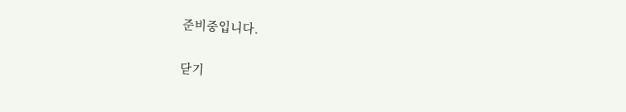준비중입니다.

닫기